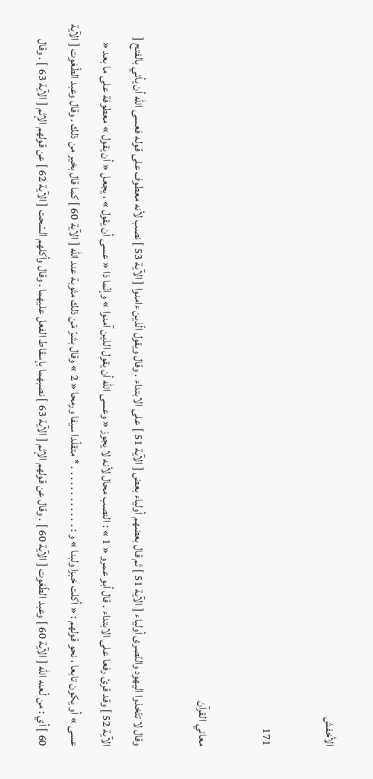الأخفش

171

معاني القرآن

وقال لا تتّخذوا اليهود والنّصرى أولياء [ الآية 51 ] ثم قال بعضهم أولياء بعض [ الآية 51 ] على الابتداء . وقال ويقول الّذين ءامنوا [ الآية 53 ] نصب لأنه معطوف على قوله فعسى اللّه أن يأتي بالفتح [ الآية 52 ] وقد قرئ رفعا على الابتداء . قال أبو عمرو « 1 » : النصب محال لأنه لا يجوز « وعسى اللّه أن يقول الذين آمنوا » وإنّما ذا « عسى أن يقول » ، يجعل « أن يقول » معطوفة على ما بعد « عسى » أو يكون تابعا ، نحو قولهم : « أكلت خبزا ولبنا » و : . . . . . . . . . . . . * متقلّدا سيفا ورمحا « 2 » وقال بشرّ مّن ذلك مثوبة عند اللّه [ الآية 60 ] كما قال بخير من ذلك . وقال وعبد الطّغوت [ الآية 60 ] أي : من لّعنه اللّه [ الآية 60 ] وعبد الطّغوت [ الآية 60 ] . وقال عن قولهم الإثم [ الآية 63 ] نصبهما بإسقاط الفعل عليهما . وقال وأكلهم السّحت [ الآية 62 ] عن قولهم الإثم [ الآية 63 ] . وقال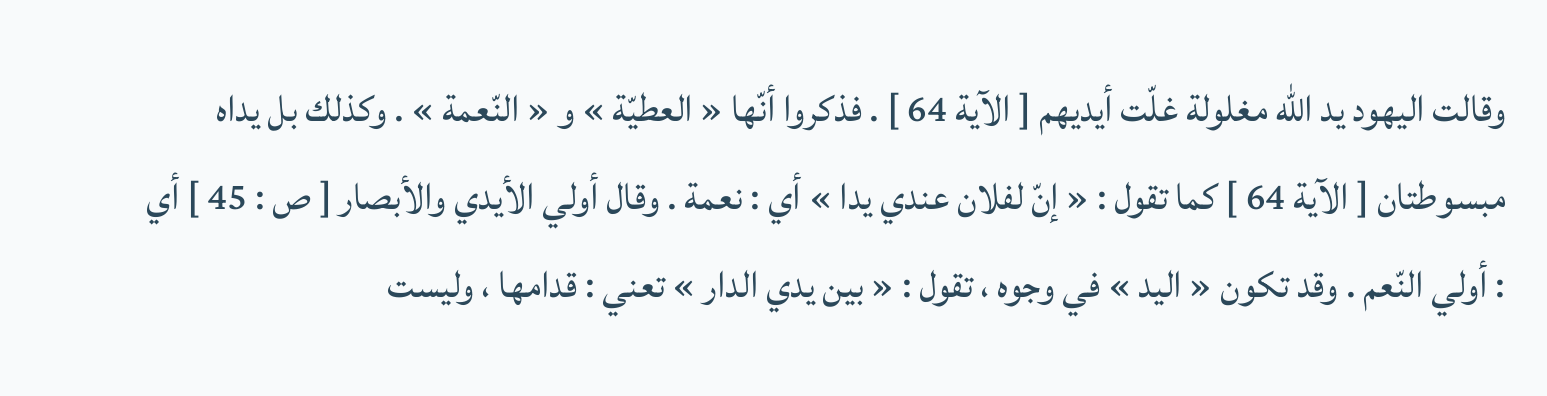وقالت اليهود يد اللّه مغلولة غلّت أيديهم [ الآية 64 ] . فذكروا أنّها « العطيّة » و « النّعمة » . وكذلك بل يداه مبسوطتان [ الآية 64 ] كما تقول : « إنّ لفلان عندي يدا » أي : نعمة . وقال أولي الأيدي والأبصار [ ص : 45 ] أي : أولي النّعم . وقد تكون « اليد » في وجوه ، تقول : « بين يدي الدار » تعني : قدامها ، وليست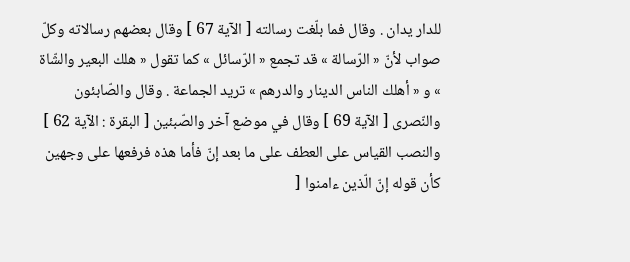للدار يدان . وقال فما بلّغت رسالته [ الآية 67 ] وقال بعضهم رسالاته وكلّ صواب لأنّ « الرّسالة » قد تجمع « الرّسائل » كما تقول « هلك البعير والشّاة » و « أهلك الناس الدينار والدرهم » تريد الجماعة . وقال والصّابئون والنّصرى [ الآية 69 ] وقال في موضع آخر والصّبئين [ البقرة : الآية 62 ] والنصب القياس على العطف على ما بعد إنّ فأما هذه فرفعها على وجهين كأن قوله إنّ الّذين ءامنوا [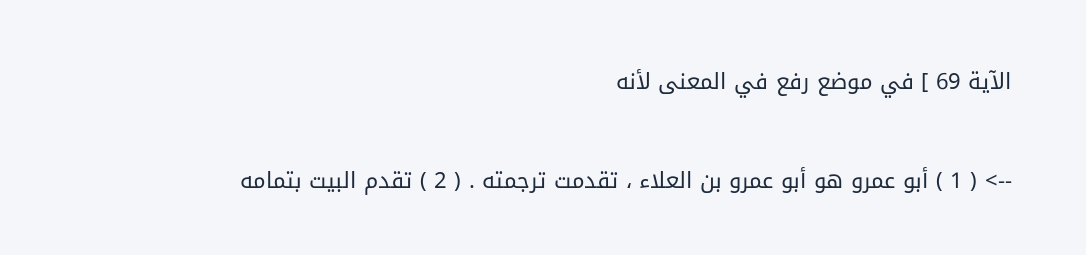الآية 69 ] في موضع رفع في المعنى لأنه

--> ( 1 ) أبو عمرو هو أبو عمرو بن العلاء ، تقدمت ترجمته . ( 2 ) تقدم البيت بتمامه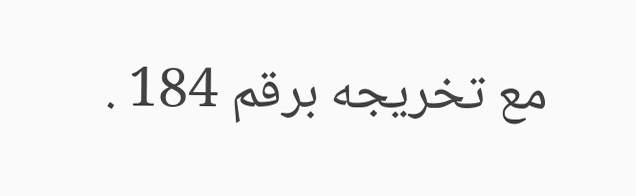مع تخريجه برقم 184 .